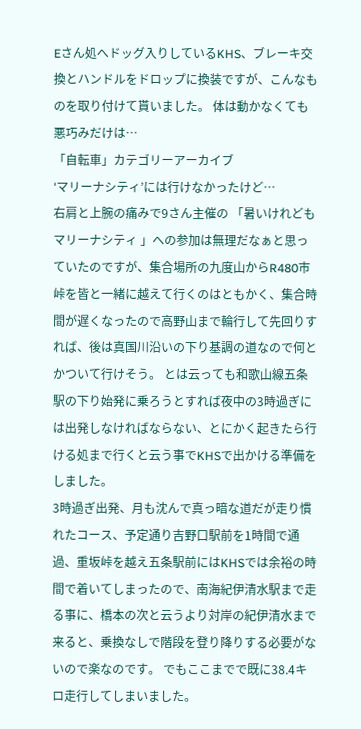Eさん処へドッグ入りしているKHS、ブレーキ交換とハンドルをドロップに換装ですが、こんなものを取り付けて貰いました。 体は動かなくても悪巧みだけは…
「自転車」カテゴリーアーカイブ
‘マリーナシティ’には行けなかったけど…
右肩と上腕の痛みで9さん主催の 「暑いけれどもマリーナシティ 」への参加は無理だなぁと思っていたのですが、集合場所の九度山からR480市峠を皆と一緒に越えて行くのはともかく、集合時間が遅くなったので高野山まで輪行して先回りすれば、後は真国川沿いの下り基調の道なので何とかついて行けそう。 とは云っても和歌山線五条駅の下り始発に乗ろうとすれば夜中の3時過ぎには出発しなければならない、とにかく起きたら行ける処まで行くと云う事でKHSで出かける準備をしました。
3時過ぎ出発、月も沈んで真っ暗な道だが走り慣れたコース、予定通り吉野口駅前を1時間で通過、重坂峠を越え五条駅前にはKHSでは余裕の時間で着いてしまったので、南海紀伊清水駅まで走る事に、橋本の次と云うより対岸の紀伊清水まで来ると、乗換なしで階段を登り降りする必要がないので楽なのです。 でもここまでで既に38.4キロ走行してしまいました。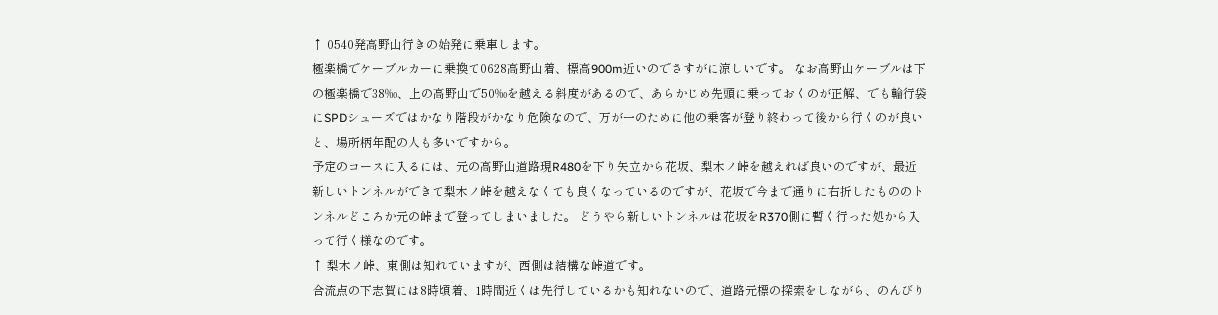↑ 0540発高野山行きの始発に乗車します。
極楽橋でケーブルカーに乗換て0628高野山着、標高900m近いのでさすがに涼しいです。 なお高野山ケーブルは下の極楽橋で38‰、上の高野山で50‰を越える斜度があるので、あらかじめ先頭に乗っておくのが正解、でも輪行袋にSPDシューズではかなり階段がかなり危険なので、万が一のために他の乗客が登り終わって後から行くのが良いと、場所柄年配の人も多いですから。
予定のコースに入るには、元の高野山道路現R480を下り矢立から花坂、梨木ノ峠を越えれば良いのですが、最近新しいトンネルができて梨木ノ峠を越えなくても良くなっているのですが、花坂で今まで通りに右折したもののトンネルどころか元の峠まで登ってしまいました。 どうやら新しいトンネルは花坂をR370側に暫く行った処から入って行く様なのです。
↑ 梨木ノ峠、東側は知れていますが、西側は結構な峠道です。
合流点の下志賀には8時頃着、1時間近くは先行しているかも知れないので、道路元標の探索をしながら、のんびり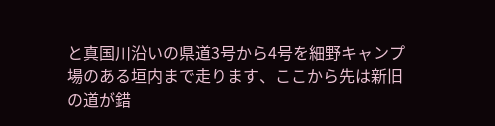と真国川沿いの県道3号から4号を細野キャンプ場のある垣内まで走ります、ここから先は新旧の道が錯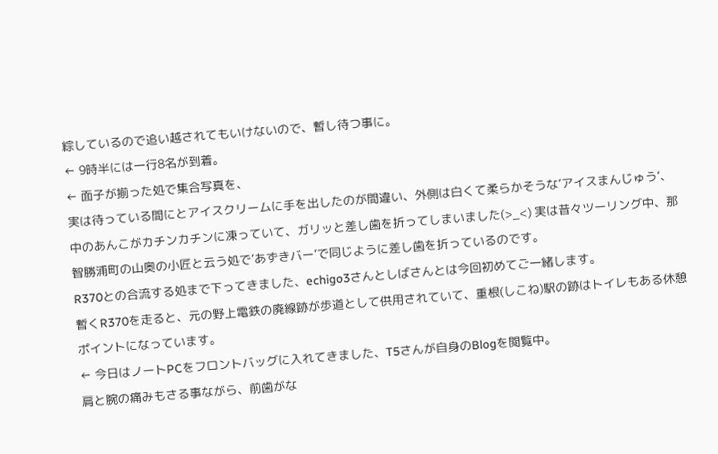綜しているので追い越されてもいけないので、暫し待つ事に。
← 9時半には一行8名が到着。
← 面子が揃った処で集合写真を、
実は待っている間にとアイスクリームに手を出したのが間違い、外側は白くて柔らかそうな’アイスまんじゅう’、中のあんこがカチンカチンに凍っていて、ガリッと差し歯を折ってしまいました(>_<) 実は昔々ツーリング中、那智勝浦町の山奥の小匠と云う処で’あずきバー’で同じように差し歯を折っているのです。
R370との合流する処まで下ってきました、echigo3さんとしばさんとは今回初めてご一緒します。
暫くR370を走ると、元の野上電鉄の廃線跡が歩道として供用されていて、重根(しこね)駅の跡はトイレもある休憩ポイントになっています。
← 今日はノートPCをフロントバッグに入れてきました、T5さんが自身のBlogを閲覧中。
肩と腕の痛みもさる事ながら、前歯がな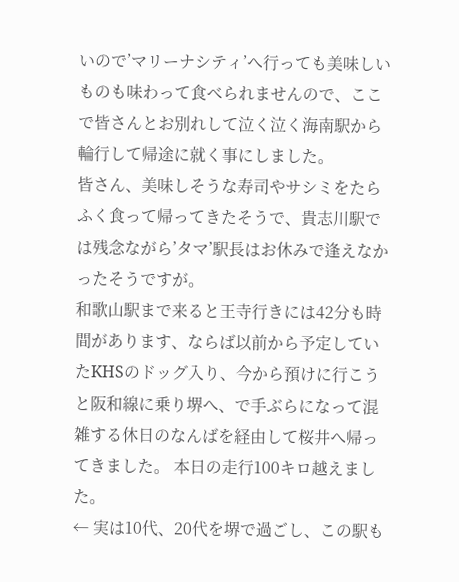いので’マリーナシティ’へ行っても美味しいものも味わって食べられませんので、ここで皆さんとお別れして泣く泣く海南駅から輪行して帰途に就く事にしました。
皆さん、美味しそうな寿司やサシミをたらふく食って帰ってきたそうで、貴志川駅では残念ながら’タマ’駅長はお休みで逢えなかったそうですが。
和歌山駅まで来ると王寺行きには42分も時間があります、ならば以前から予定していたKHSのドッグ入り、今から預けに行こうと阪和線に乗り堺へ、で手ぶらになって混雑する休日のなんばを経由して桜井へ帰ってきました。 本日の走行100キロ越えました。
← 実は10代、20代を堺で過ごし、この駅も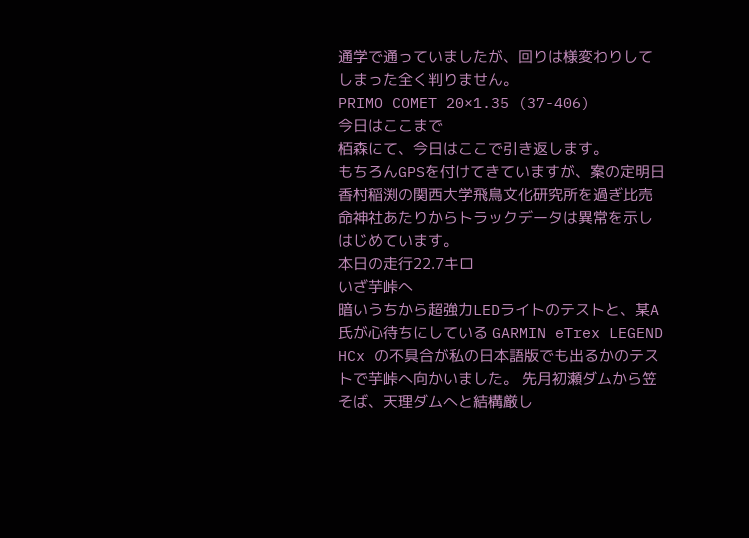通学で通っていましたが、回りは様変わりしてしまった全く判りません。
PRIMO COMET 20×1.35 (37-406)
今日はここまで
栢森にて、今日はここで引き返します。
もちろんGPSを付けてきていますが、案の定明日香村稲渕の関西大学飛鳥文化研究所を過ぎ比売命神社あたりからトラックデータは異常を示しはじめています。
本日の走行22.7キロ
いざ芋峠へ
暗いうちから超強力LEDライトのテストと、某A氏が心待ちにしている GARMIN eTrex LEGEND HCx の不具合が私の日本語版でも出るかのテストで芋峠へ向かいました。 先月初瀬ダムから笠そば、天理ダムへと結構厳し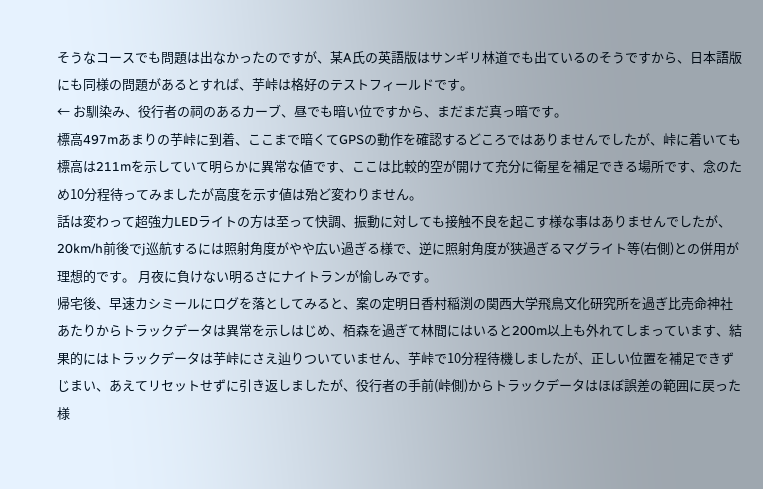そうなコースでも問題は出なかったのですが、某A氏の英語版はサンギリ林道でも出ているのそうですから、日本語版にも同様の問題があるとすれば、芋峠は格好のテストフィールドです。
← お馴染み、役行者の祠のあるカーブ、昼でも暗い位ですから、まだまだ真っ暗です。
標高497mあまりの芋峠に到着、ここまで暗くてGPSの動作を確認するどころではありませんでしたが、峠に着いても標高は211mを示していて明らかに異常な値です、ここは比較的空が開けて充分に衛星を補足できる場所です、念のため10分程待ってみましたが高度を示す値は殆ど変わりません。
話は変わって超強力LEDライトの方は至って快調、振動に対しても接触不良を起こす様な事はありませんでしたが、20km/h前後でj巡航するには照射角度がやや広い過ぎる様で、逆に照射角度が狭過ぎるマグライト等(右側)との併用が理想的です。 月夜に負けない明るさにナイトランが愉しみです。
帰宅後、早速カシミールにログを落としてみると、案の定明日香村稲渕の関西大学飛鳥文化研究所を過ぎ比売命神社あたりからトラックデータは異常を示しはじめ、栢森を過ぎて林間にはいると200m以上も外れてしまっています、結果的にはトラックデータは芋峠にさえ辿りついていません、芋峠で10分程待機しましたが、正しい位置を補足できずじまい、あえてリセットせずに引き返しましたが、役行者の手前(峠側)からトラックデータはほぼ誤差の範囲に戻った様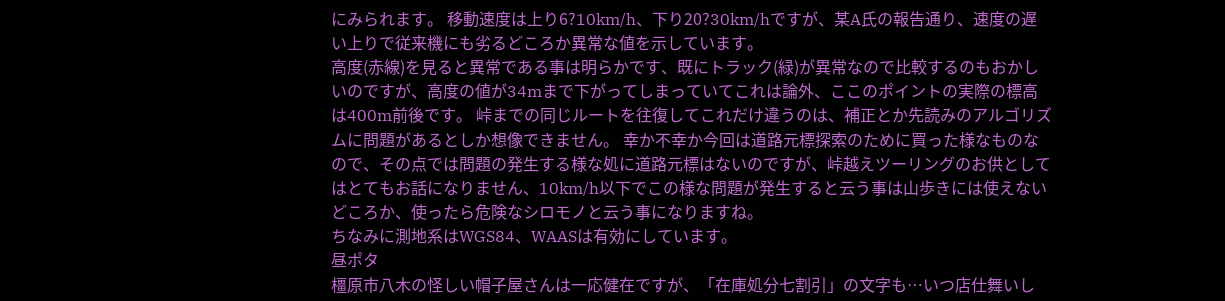にみられます。 移動速度は上り6?10km/h、下り20?30km/hですが、某A氏の報告通り、速度の遅い上りで従来機にも劣るどころか異常な値を示しています。
高度(赤線)を見ると異常である事は明らかです、既にトラック(緑)が異常なので比較するのもおかしいのですが、高度の値が34mまで下がってしまっていてこれは論外、ここのポイントの実際の標高は400m前後です。 峠までの同じルートを往復してこれだけ違うのは、補正とか先読みのアルゴリズムに問題があるとしか想像できません。 幸か不幸か今回は道路元標探索のために買った様なものなので、その点では問題の発生する様な処に道路元標はないのですが、峠越えツーリングのお供としてはとてもお話になりません、10km/h以下でこの様な問題が発生すると云う事は山歩きには使えないどころか、使ったら危険なシロモノと云う事になりますね。
ちなみに測地系はWGS84、WAASは有効にしています。
昼ポタ
橿原市八木の怪しい帽子屋さんは一応健在ですが、「在庫処分七割引」の文字も…いつ店仕舞いし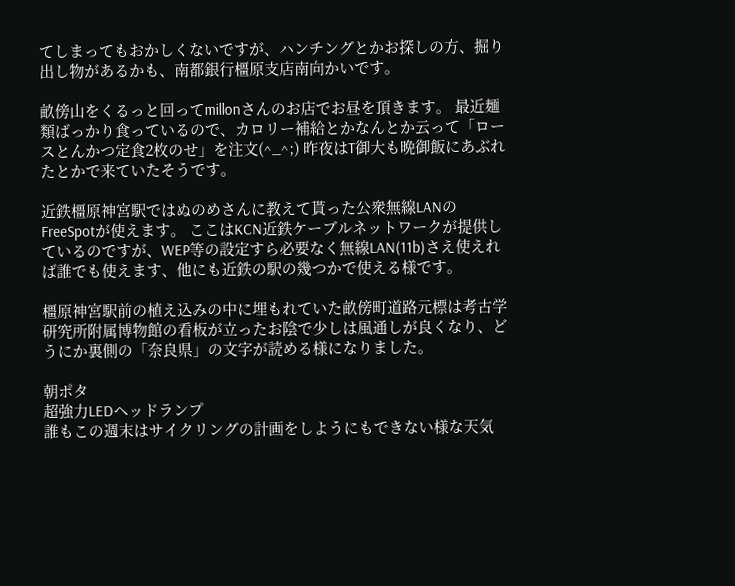てしまってもおかしくないですが、ハンチングとかお探しの方、掘り出し物があるかも、南都銀行橿原支店南向かいです。

畝傍山をくるっと回ってmillonさんのお店でお昼を頂きます。 最近麺類ばっかり食っているので、カロリー補給とかなんとか云って「ロースとんかつ定食2枚のせ」を注文(^_^;) 昨夜はT御大も晩御飯にあぶれたとかで来ていたそうです。

近鉄橿原神宮駅ではぬのめさんに教えて貰った公衆無線LANのFreeSpotが使えます。 ここはKCN近鉄ケーブルネットワークが提供しているのですが、WEP等の設定すら必要なく無線LAN(11b)さえ使えれば誰でも使えます、他にも近鉄の駅の幾つかで使える様です。

橿原神宮駅前の植え込みの中に埋もれていた畝傍町道路元標は考古学研究所附属博物館の看板が立ったお陰で少しは風通しが良くなり、どうにか裏側の「奈良県」の文字が読める様になりました。

朝ポタ
超強力LEDヘッドランプ
誰もこの週末はサイクリングの計画をしようにもできない様な天気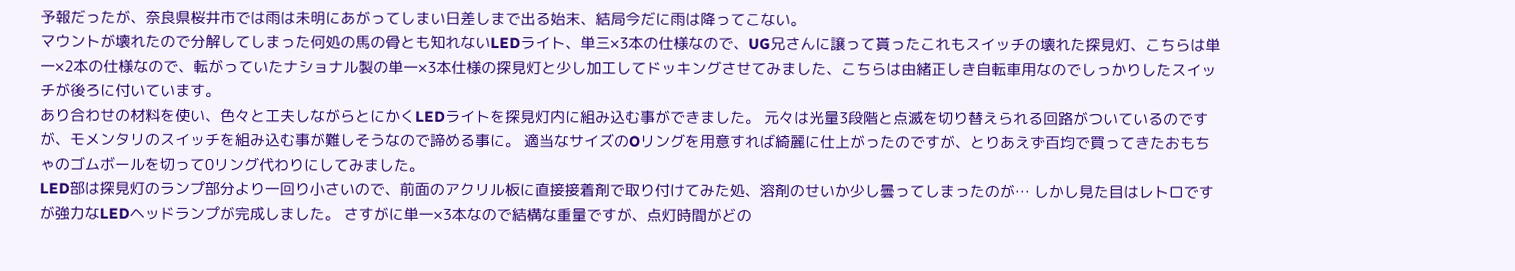予報だったが、奈良県桜井市では雨は未明にあがってしまい日差しまで出る始末、結局今だに雨は降ってこない。
マウントが壊れたので分解してしまった何処の馬の骨とも知れないLEDライト、単三×3本の仕様なので、UG兄さんに譲って貰ったこれもスイッチの壊れた探見灯、こちらは単一×2本の仕様なので、転がっていたナショナル製の単一×3本仕様の探見灯と少し加工してドッキングさせてみました、こちらは由緒正しき自転車用なのでしっかりしたスイッチが後ろに付いています。
あり合わせの材料を使い、色々と工夫しながらとにかくLEDライトを探見灯内に組み込む事ができました。 元々は光量3段階と点滅を切り替えられる回路がついているのですが、モメンタリのスイッチを組み込む事が難しそうなので諦める事に。 適当なサイズのOリングを用意すれば綺麗に仕上がったのですが、とりあえず百均で買ってきたおもちゃのゴムボールを切って0リング代わりにしてみました。
LED部は探見灯のランプ部分より一回り小さいので、前面のアクリル板に直接接着剤で取り付けてみた処、溶剤のせいか少し曇ってしまったのが… しかし見た目はレトロですが強力なLEDヘッドランプが完成しました。 さすがに単一×3本なので結構な重量ですが、点灯時間がどの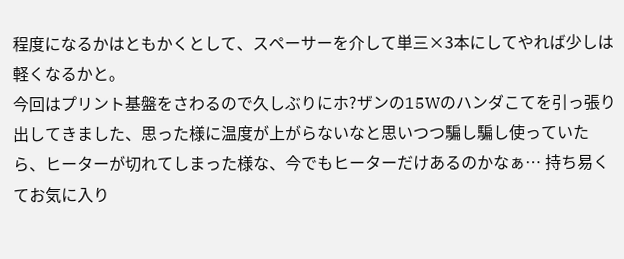程度になるかはともかくとして、スペーサーを介して単三×3本にしてやれば少しは軽くなるかと。
今回はプリント基盤をさわるので久しぶりにホ?ザンの15Wのハンダこてを引っ張り出してきました、思った様に温度が上がらないなと思いつつ騙し騙し使っていたら、ヒーターが切れてしまった様な、今でもヒーターだけあるのかなぁ… 持ち易くてお気に入り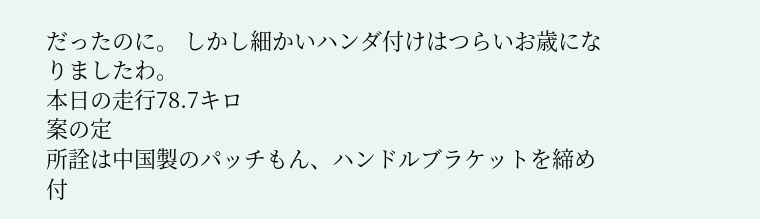だったのに。 しかし細かいハンダ付けはつらいお歳になりましたわ。
本日の走行78.7キロ
案の定
所詮は中国製のパッチもん、ハンドルブラケットを締め付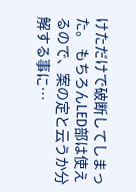けただけで破断してしまった。 もちろんLED部は使えるので、案の定と云うか分解する事に…